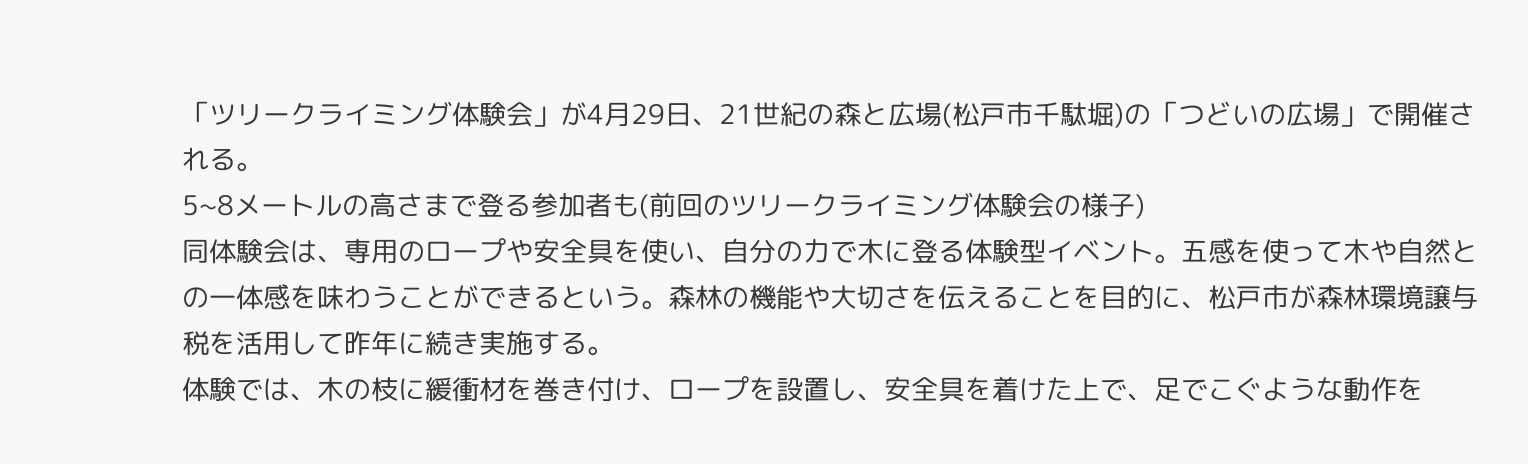「ツリークライミング体験会」が4月29日、21世紀の森と広場(松戸市千駄堀)の「つどいの広場」で開催される。
5~8メートルの高さまで登る参加者も(前回のツリークライミング体験会の様子)
同体験会は、専用のロープや安全具を使い、自分の力で木に登る体験型イベント。五感を使って木や自然との一体感を味わうことができるという。森林の機能や大切さを伝えることを目的に、松戸市が森林環境譲与税を活用して昨年に続き実施する。
体験では、木の枝に緩衝材を巻き付け、ロープを設置し、安全具を着けた上で、足でこぐような動作を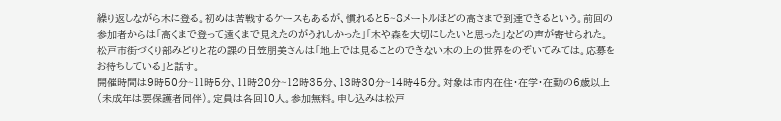繰り返しながら木に登る。初めは苦戦するケースもあるが、慣れると5~8メートルほどの高さまで到達できるという。前回の参加者からは「高くまで登って遠くまで見えたのがうれしかった」「木や森を大切にしたいと思った」などの声が寄せられた。
松戸市街づくり部みどりと花の課の日笠朋美さんは「地上では見ることのできない木の上の世界をのぞいてみては。応募をお待ちしている」と話す。
開催時間は9時50分~11時5分、11時20分~12時35分、13時30分~14時45分。対象は市内在住・在学・在勤の6歳以上(未成年は要保護者同伴)。定員は各回10人。参加無料。申し込みは松戸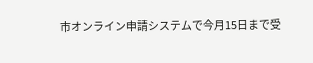市オンライン申請システムで今月15日まで受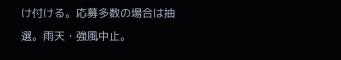け付ける。応募多数の場合は抽選。雨天・強風中止。